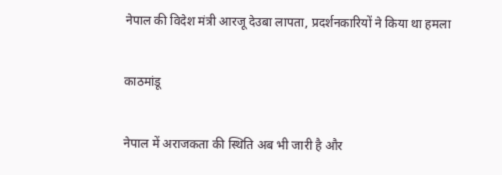नेपाल की विदेश मंत्री आरजू देउबा लापता, प्रदर्शनकारियों ने किया था हमला

काठमांडू

नेपाल में अराजकता की स्थिति अब भी जारी है और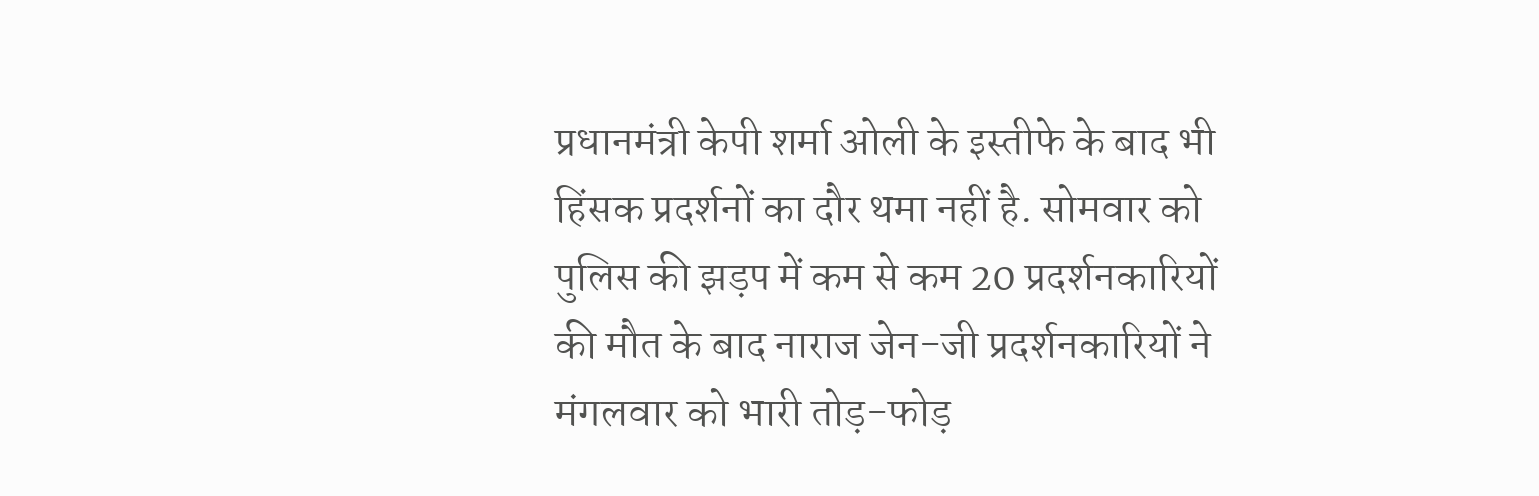प्रधानमंत्री केपी शर्मा ओली के इस्तीफे के बाद भी हिंसक प्रदर्शनों का दौर थमा नहीं है. सोमवार को पुलिस की झड़प में कम से कम 20 प्रदर्शनकारियों की मौत के बाद नाराज जेन-जी प्रदर्शनकारियों ने मंगलवार को भारी तोड़-फोड़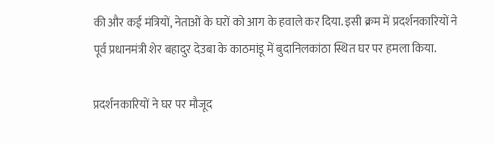की और कई मंत्रियों, नेताओं के घरों को आग के हवाले कर दिया. इसी क्रम में प्रदर्शनकारियों ने पूर्व प्रधानमंत्री शेर बहादुर देउबा के काठमांडू में बुदानिलकांठा स्थित घर पर हमला किया.

प्रदर्शनकारियों ने घर पर मौजूद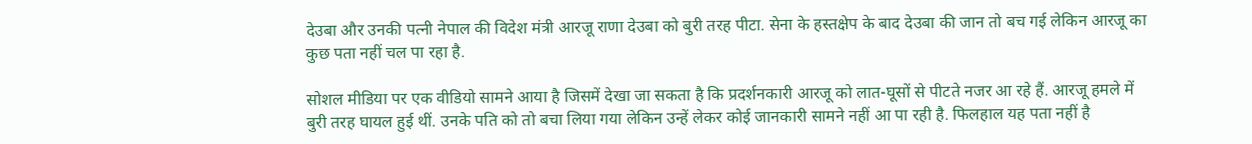देउबा और उनकी पत्नी नेपाल की विदेश मंत्री आरजू राणा देउबा को बुरी तरह पीटा. सेना के हस्तक्षेप के बाद देउबा की जान तो बच गई लेकिन आरजू का कुछ पता नहीं चल पा रहा है.

सोशल मीडिया पर एक वीडियो सामने आया है जिसमें देखा जा सकता है कि प्रदर्शनकारी आरजू को लात-घूसों से पीटते नजर आ रहे हैं. आरजू हमले में बुरी तरह घायल हुई थीं. उनके पति को तो बचा लिया गया लेकिन उन्हें लेकर कोई जानकारी सामने नहीं आ पा रही है. फिलहाल यह पता नहीं है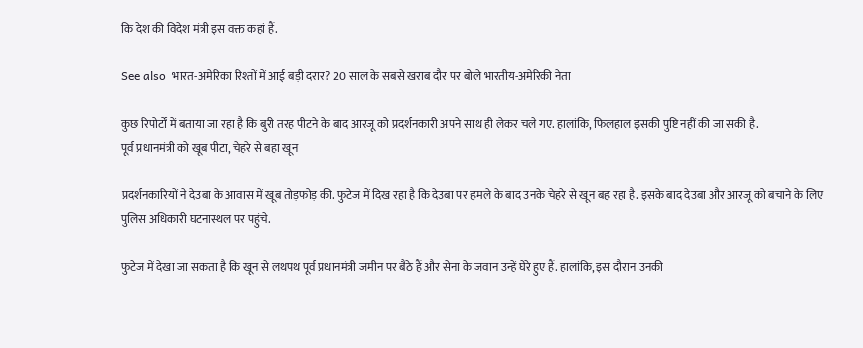कि देश की विदेश मंत्री इस वक्त कहां हैं.

See also  भारत-अमेरिका रिश्तों में आई बड़ी दरार? 20 साल के सबसे खराब दौर पर बोले भारतीय-अमेरिकी नेता

कुछ रिपोर्टों में बताया जा रहा है कि बुरी तरह पीटने के बाद आरजू को प्रदर्शनकारी अपने साथ ही लेकर चले गए. हालांकि, फिलहाल इसकी पुष्टि नहीं की जा सकी है.
पूर्व प्रधानमंत्री को खूब पीटा, चेहरे से बहा खून

प्रदर्शनकारियों ने देउबा के आवास में खूब तोड़फोड़ की. फुटेज में दिख रहा है कि देउबा पर हमले के बाद उनके चेहरे से खून बह रहा है. इसके बाद देउबा और आरजू को बचाने के लिए पुलिस अधिकारी घटनास्थल पर पहुंचे.

फुटेज में देखा जा सकता है कि खून से लथपथ पूर्व प्रधानमंत्री जमीन पर बैठे हैं और सेना के जवान उन्हें घेरे हुए हैं. हालांकि, इस दौरान उनकी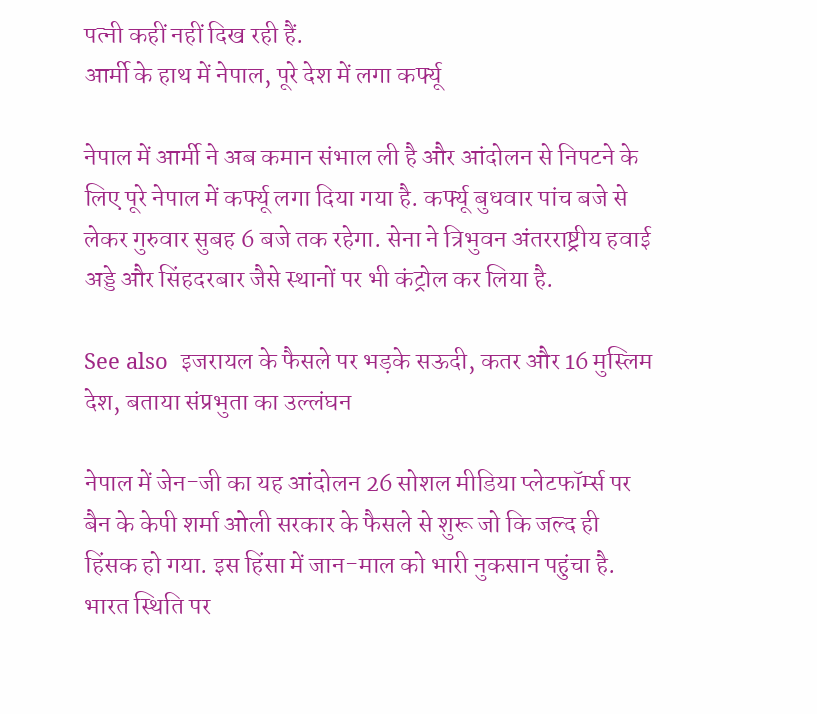पत्नी कहीं नहीं दिख रही हैं.
आर्मी के हाथ में नेपाल, पूरे देश में लगा कर्फ्यू

नेपाल में आर्मी ने अब कमान संभाल ली है और आंदोलन से निपटने के लिए पूरे नेपाल में कर्फ्यू लगा दिया गया है. कर्फ्यू बुधवार पांच बजे से लेकर गुरुवार सुबह 6 बजे तक रहेगा. सेना ने त्रिभुवन अंतरराष्ट्रीय हवाई अड्डे और सिंहदरबार जैसे स्थानों पर भी कंट्रोल कर लिया है.

See also  इजरायल के फैसले पर भड़के सऊदी, कतर और 16 मुस्लिम देश, बताया संप्रभुता का उल्लंघन

नेपाल में जेन-जी का यह आंदोलन 26 सोशल मीडिया प्लेटफॉर्म्स पर बैन के केपी शर्मा ओली सरकार के फैसले से शुरू जो कि जल्द ही हिंसक हो गया. इस हिंसा में जान-माल को भारी नुकसान पहुंचा है. भारत स्थिति पर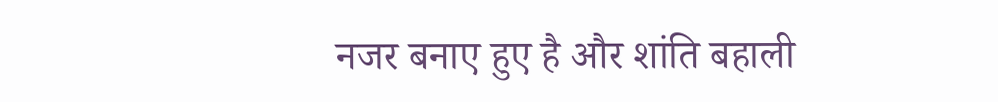नजर बनाए हुए है और शांति बहाली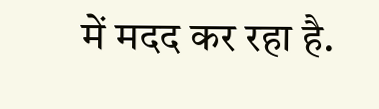में मदद कर रहा है.